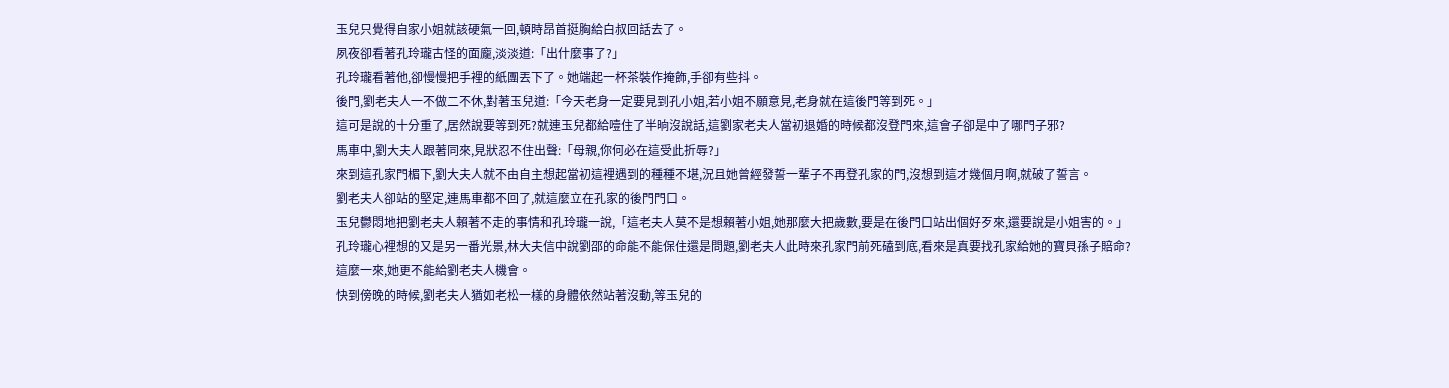玉兒只覺得自家小姐就該硬氣一回,頓時昂首挺胸給白叔回話去了。
夙夜卻看著孔玲瓏古怪的面龐,淡淡道:「出什麼事了?」
孔玲瓏看著他,卻慢慢把手裡的紙團丟下了。她端起一杯茶裝作掩飾,手卻有些抖。
後門,劉老夫人一不做二不休,對著玉兒道:「今天老身一定要見到孔小姐,若小姐不願意見,老身就在這後門等到死。」
這可是說的十分重了,居然說要等到死?就連玉兒都給噎住了半晌沒說話,這劉家老夫人當初退婚的時候都沒登門來,這會子卻是中了哪門子邪?
馬車中,劉大夫人跟著同來,見狀忍不住出聲:「母親,你何必在這受此折辱?」
來到這孔家門楣下,劉大夫人就不由自主想起當初這裡遇到的種種不堪,況且她曾經發誓一輩子不再登孔家的門,沒想到這才幾個月啊,就破了誓言。
劉老夫人卻站的堅定,連馬車都不回了,就這麼立在孔家的後門門口。
玉兒鬱悶地把劉老夫人賴著不走的事情和孔玲瓏一說,「這老夫人莫不是想賴著小姐,她那麼大把歲數,要是在後門口站出個好歹來,還要說是小姐害的。」
孔玲瓏心裡想的又是另一番光景,林大夫信中說劉邵的命能不能保住還是問題,劉老夫人此時來孔家門前死磕到底,看來是真要找孔家給她的寶貝孫子賠命?
這麼一來,她更不能給劉老夫人機會。
快到傍晚的時候,劉老夫人猶如老松一樣的身體依然站著沒動,等玉兒的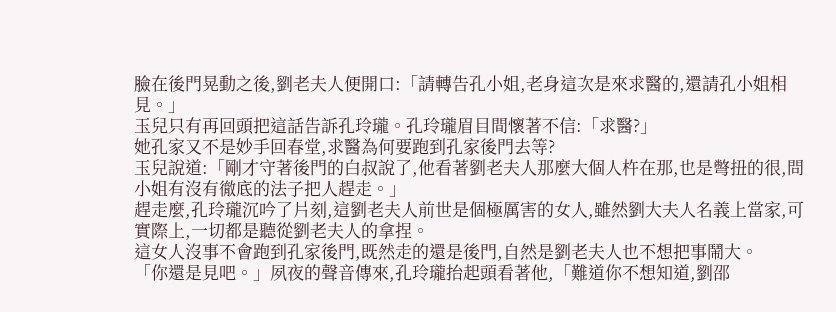臉在後門晃動之後,劉老夫人便開口:「請轉告孔小姐,老身這次是來求醫的,還請孔小姐相見。」
玉兒只有再回頭把這話告訴孔玲瓏。孔玲瓏眉目間懷著不信:「求醫?」
她孔家又不是妙手回春堂,求醫為何要跑到孔家後門去等?
玉兒說道:「剛才守著後門的白叔說了,他看著劉老夫人那麼大個人杵在那,也是彆扭的很,問小姐有沒有徹底的法子把人趕走。」
趕走麼,孔玲瓏沉吟了片刻,這劉老夫人前世是個極厲害的女人,雖然劉大夫人名義上當家,可實際上,一切都是聽從劉老夫人的拿捏。
這女人沒事不會跑到孔家後門,既然走的還是後門,自然是劉老夫人也不想把事鬧大。
「你還是見吧。」夙夜的聲音傳來,孔玲瓏抬起頭看著他,「難道你不想知道,劉邵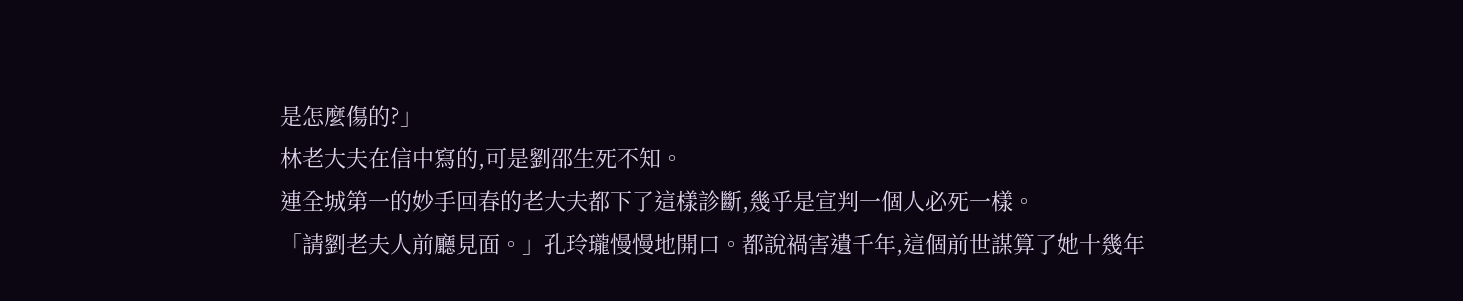是怎麼傷的?」
林老大夫在信中寫的,可是劉邵生死不知。
連全城第一的妙手回春的老大夫都下了這樣診斷,幾乎是宣判一個人必死一樣。
「請劉老夫人前廳見面。」孔玲瓏慢慢地開口。都說禍害遺千年,這個前世謀算了她十幾年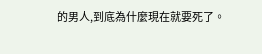的男人,到底為什麼現在就要死了。